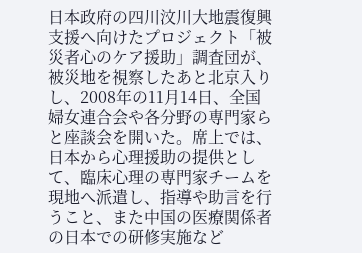日本政府の四川汶川大地震復興支援へ向けたプロジェクト「被災者心のケア援助」調査団が、被災地を視察したあと北京入りし、2008年の11月14日、全国婦女連合会や各分野の専門家らと座談会を開いた。席上では、日本から心理援助の提供として、臨床心理の専門家チームを現地へ派遣し、指導や助言を行うこと、また中国の医療関係者の日本での研修実施など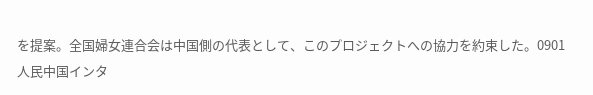を提案。全国婦女連合会は中国側の代表として、このプロジェクトへの協力を約束した。0901
人民中国インタ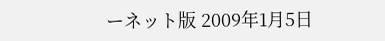ーネット版 2009年1月5日